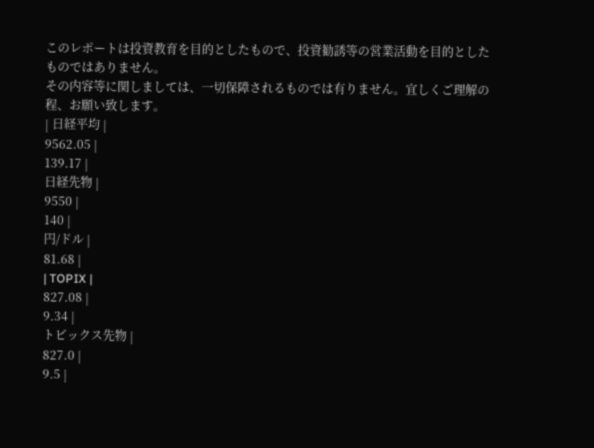このレポートは投資教育を目的としたもので、投資勧誘等の営業活動を目的としたものではありません。
その内容等に関しましては、一切保障されるものでは有りません。宜しくご理解の程、お願い致します。
| 日経平均 |
9562.05 |
139.17 |
日経先物 |
9550 |
140 |
円/ドル |
81.68 |
| TOPIX |
827.08 |
9.34 |
トピックス先物 |
827.0 |
9.5 |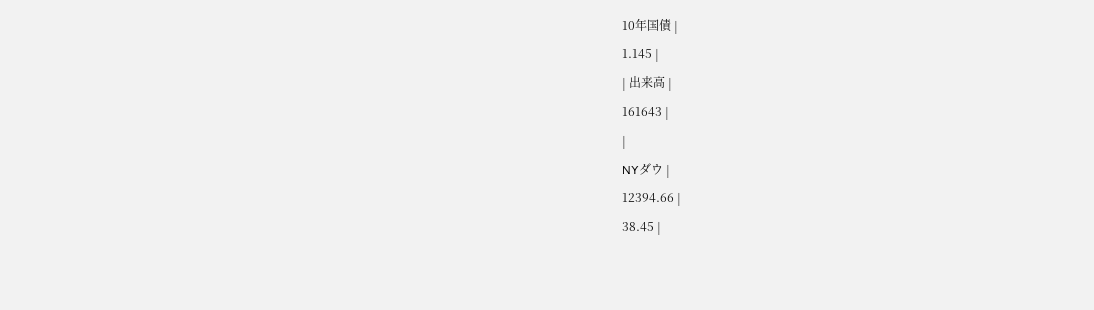10年国債 |
1.145 |
| 出来高 |
161643 |
|
NYダウ |
12394.66 |
38.45 |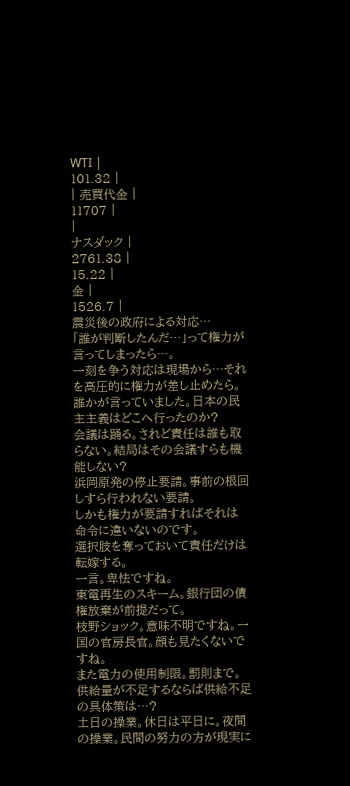WTI |
101.32 |
| 売買代金 |
11707 |
|
ナスダック |
2761.38 |
15.22 |
金 |
1526.7 |
震災後の政府による対応…
「誰が判断したんだ…」って権力が言ってしまったら…。
一刻を争う対応は現場から…それを高圧的に権力が差し止めたら。
誰かが言っていました。日本の民主主義はどこへ行ったのか?
会議は踊る。されど責任は誰も取らない。結局はその会議すらも機能しない?
浜岡原発の停止要請。事前の根回しすら行われない要請。
しかも権力が要請すればそれは命令に違いないのです。
選択肢を奪っておいて責任だけは転嫁する。
一言。卑怯ですね。
東電再生のスキーム。銀行団の債権放棄が前提だって。
枝野ショック。意味不明ですね。一国の官房長官。顔も見たくないですね。
また電力の使用制限。罰則まで。
供給量が不足するならば供給不足の具体策は…?
土日の操業。休日は平日に。夜間の操業。民間の努力の方が現実に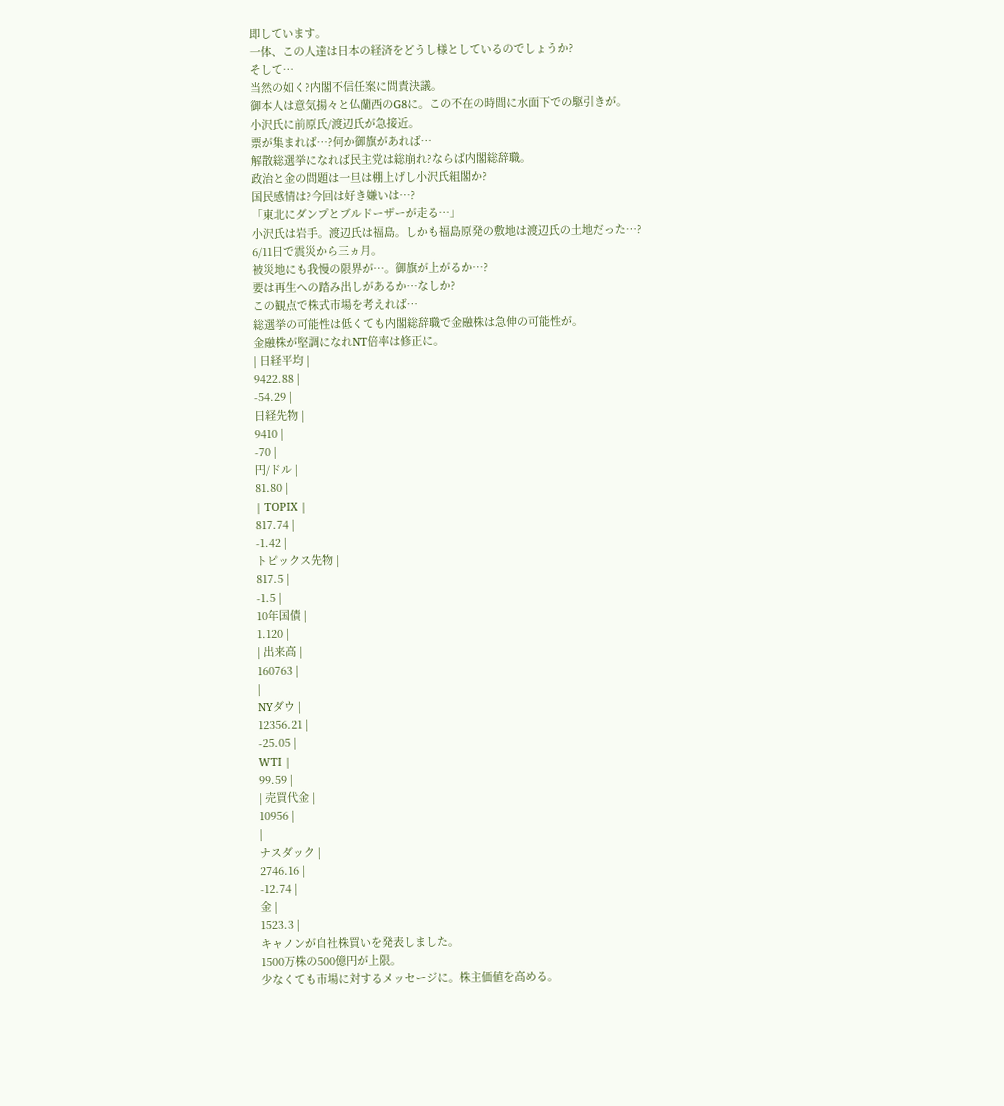即しています。
一体、この人達は日本の経済をどうし様としているのでしょうか?
そして…
当然の如く?内閣不信任案に問責決議。
御本人は意気揚々と仏蘭西のG8に。この不在の時間に水面下での駆引きが。
小沢氏に前原氏/渡辺氏が急接近。
票が集まれば…?何か御旗があれば…
解散総選挙になれば民主党は総崩れ?ならば内閣総辞職。
政治と金の問題は一旦は棚上げし小沢氏組閣か?
国民感情は?今回は好き嫌いは…?
「東北にダンプとブルドーザーが走る…」
小沢氏は岩手。渡辺氏は福島。しかも福島原発の敷地は渡辺氏の土地だった…?
6/11日で震災から三ヵ月。
被災地にも我慢の限界が…。御旗が上がるか…?
要は再生への踏み出しがあるか…なしか?
この観点で株式市場を考えれば…
総選挙の可能性は低くても内閣総辞職で金融株は急伸の可能性が。
金融株が堅調になれNT倍率は修正に。
| 日経平均 |
9422.88 |
-54.29 |
日経先物 |
9410 |
-70 |
円/ドル |
81.80 |
| TOPIX |
817.74 |
-1.42 |
トピックス先物 |
817.5 |
-1.5 |
10年国債 |
1.120 |
| 出来高 |
160763 |
|
NYダウ |
12356.21 |
-25.05 |
WTI |
99.59 |
| 売買代金 |
10956 |
|
ナスダック |
2746.16 |
-12.74 |
金 |
1523.3 |
キャノンが自社株買いを発表しました。
1500万株の500億円が上限。
少なくても市場に対するメッセージに。株主価値を高める。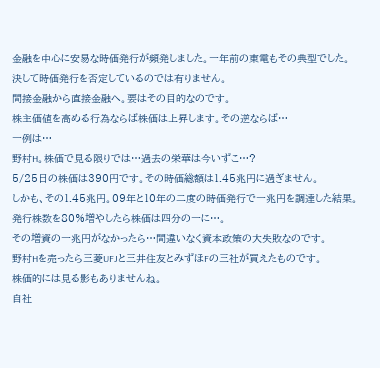金融を中心に安易な時価発行が頻発しました。一年前の東電もその典型でした。
決して時価発行を否定しているのでは有りません。
間接金融から直接金融へ。要はその目的なのです。
株主価値を高める行為ならば株価は上昇します。その逆ならば…
一例は…
野村H。株価で見る限りでは…過去の栄華は今いずこ…?
5/25日の株価は390円です。その時価総額は1.45兆円に過ぎません。
しかも、その1.45兆円。09年と10年の二度の時価発行で一兆円を調達した結果。
発行株数を80%増やしたら株価は四分の一に…。
その増資の一兆円がなかったら…間違いなく資本政策の大失敗なのです。
野村Hを売ったら三菱UFJと三井住友とみずほFの三社が買えたものです。
株価的には見る影もありませんね。
自社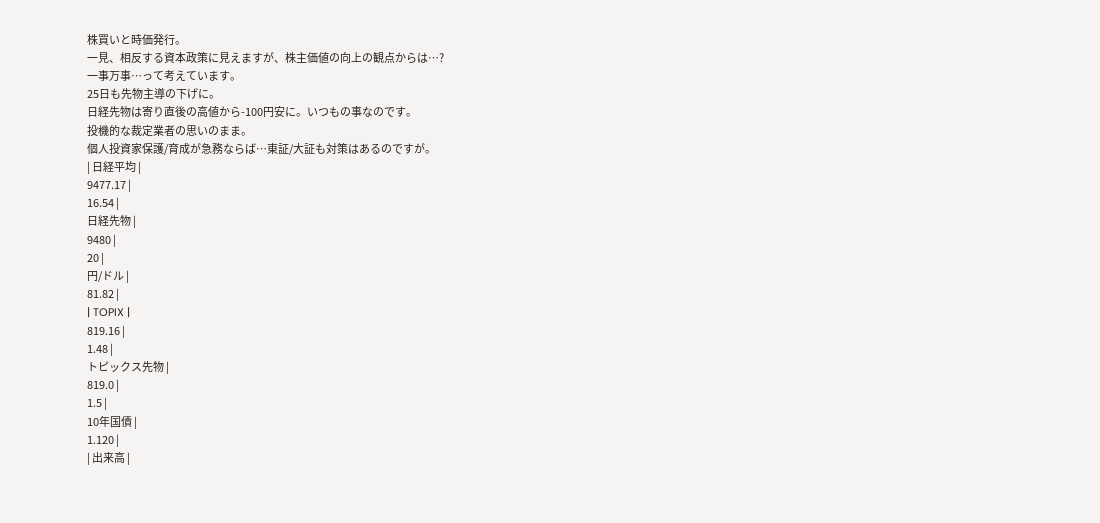株買いと時価発行。
一見、相反する資本政策に見えますが、株主価値の向上の観点からは…?
一事万事…って考えています。
25日も先物主導の下げに。
日経先物は寄り直後の高値から-100円安に。いつもの事なのです。
投機的な裁定業者の思いのまま。
個人投資家保護/育成が急務ならば…東証/大証も対策はあるのですが。
| 日経平均 |
9477.17 |
16.54 |
日経先物 |
9480 |
20 |
円/ドル |
81.82 |
| TOPIX |
819.16 |
1.48 |
トピックス先物 |
819.0 |
1.5 |
10年国債 |
1.120 |
| 出来高 |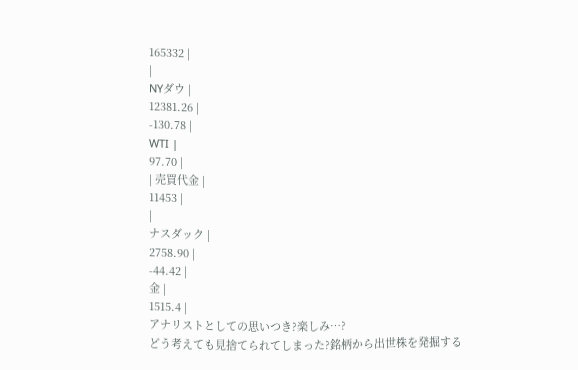165332 |
|
NYダウ |
12381.26 |
-130.78 |
WTI |
97.70 |
| 売買代金 |
11453 |
|
ナスダック |
2758.90 |
-44.42 |
金 |
1515.4 |
アナリストとしての思いつき?楽しみ…?
どう考えても見捨てられてしまった?銘柄から出世株を発掘する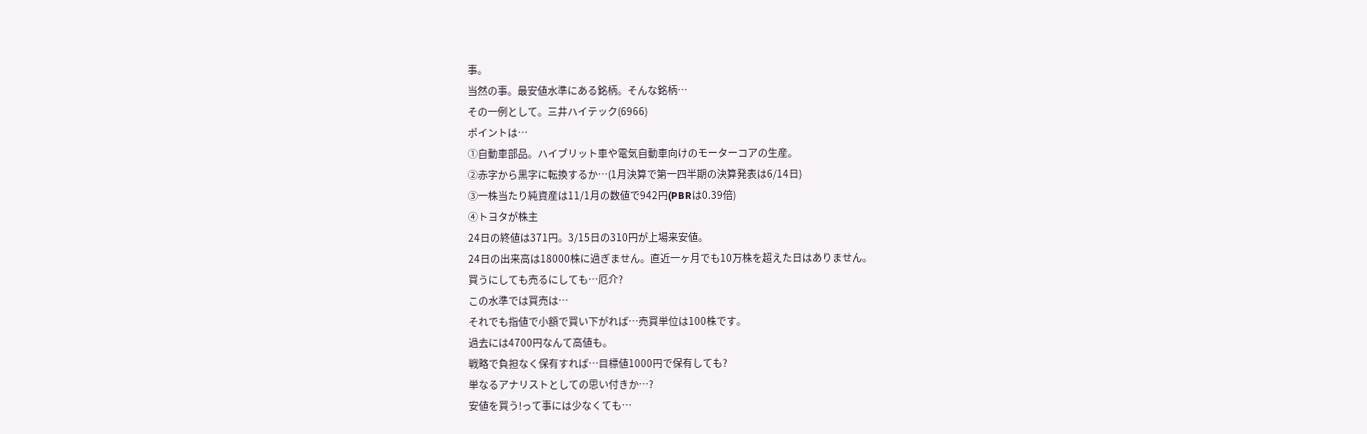事。
当然の事。最安値水準にある銘柄。そんな銘柄…
その一例として。三井ハイテック(6966)
ポイントは…
①自動車部品。ハイブリット車や電気自動車向けのモーターコアの生産。
②赤字から黒字に転換するか…(1月決算で第一四半期の決算発表は6/14日)
③一株当たり純資産は11/1月の数値で942円(PBRは0.39倍)
④トヨタが株主
24日の終値は371円。3/15日の310円が上場来安値。
24日の出来高は18000株に過ぎません。直近一ヶ月でも10万株を超えた日はありません。
買うにしても売るにしても…厄介?
この水準では買売は…
それでも指値で小額で買い下がれば…売買単位は100株です。
過去には4700円なんて高値も。
戦略で負担なく保有すれば…目標値1000円で保有しても?
単なるアナリストとしての思い付きか…?
安値を買う!って事には少なくても…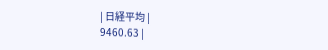| 日経平均 |
9460.63 |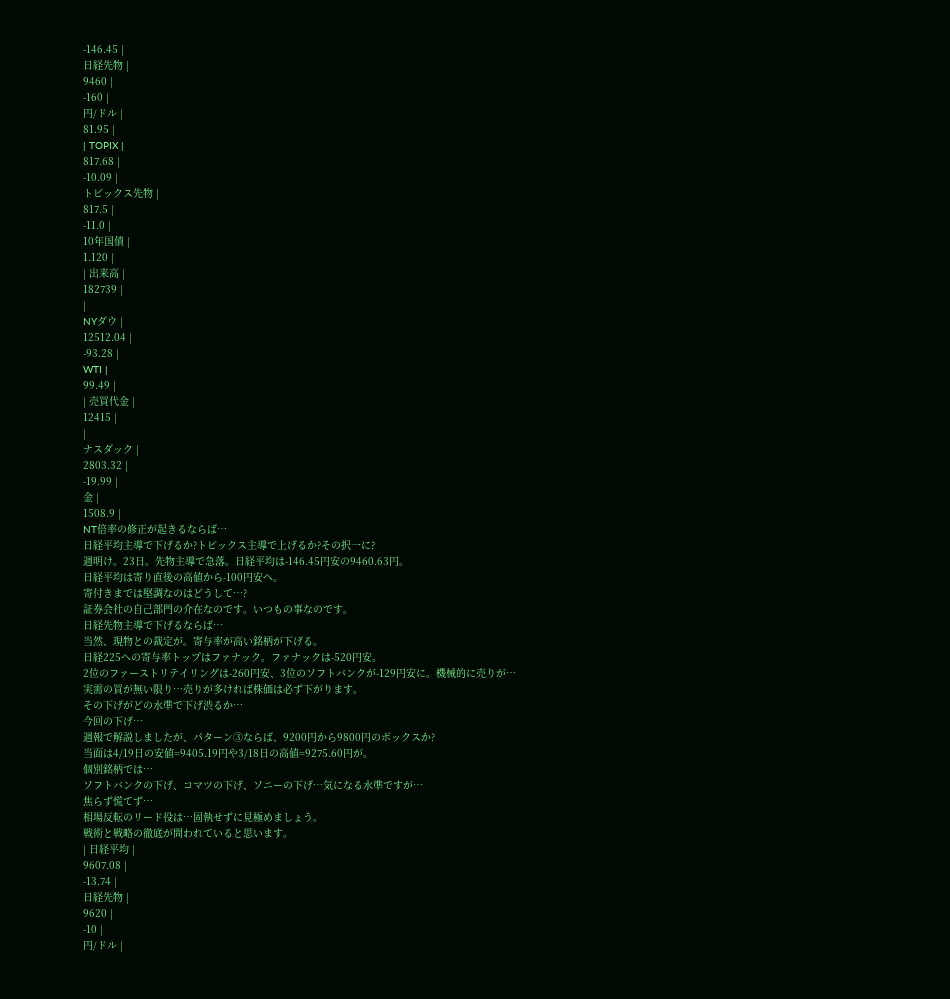-146.45 |
日経先物 |
9460 |
-160 |
円/ドル |
81.95 |
| TOPIX |
817.68 |
-10.09 |
トピックス先物 |
817.5 |
-11.0 |
10年国債 |
1.120 |
| 出来高 |
182739 |
|
NYダウ |
12512.04 |
-93.28 |
WTI |
99.49 |
| 売買代金 |
12415 |
|
ナスダック |
2803.32 |
-19.99 |
金 |
1508.9 |
NT倍率の修正が起きるならば…
日経平均主導で下げるか?トピックス主導で上げるか?その択一に?
週明け。23日。先物主導で急落。日経平均は-146.45円安の9460.63円。
日経平均は寄り直後の高値から-100円安へ。
寄付きまでは堅調なのはどうして…?
証券会社の自己部門の介在なのです。いつもの事なのです。
日経先物主導で下げるならば…
当然、現物との裁定が。寄与率が高い銘柄が下げる。
日経225への寄与率トップはファナック。ファナックは-520円安。
2位のファーストリテイリングは-260円安、3位のソフトバンクが-129円安に。機械的に売りが…
実需の買が無い限り…売りが多ければ株価は必ず下がります。
その下げがどの水準で下げ渋るか…
今回の下げ…
週報で解説しましたが、パターン③ならば、9200円から9800円のボックスか?
当面は4/19日の安値=9405.19円や3/18日の高値=9275.60円が。
個別銘柄では…
ソフトバンクの下げ、コマツの下げ、ソニーの下げ…気になる水準ですが…
焦らず慌てず…
相場反転のリード役は…固執せずに見極めましょう。
戦術と戦略の徹底が問われていると思います。
| 日経平均 |
9607.08 |
-13.74 |
日経先物 |
9620 |
-10 |
円/ドル |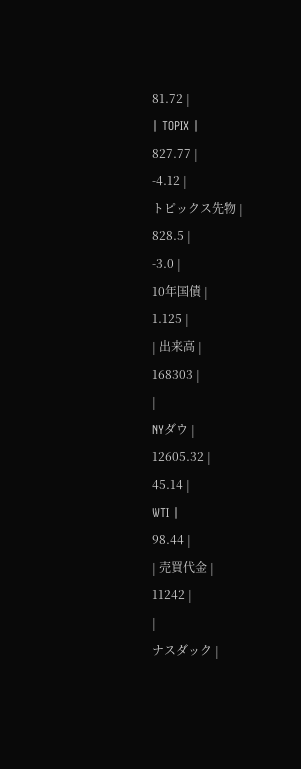81.72 |
| TOPIX |
827.77 |
-4.12 |
トピックス先物 |
828.5 |
-3.0 |
10年国債 |
1.125 |
| 出来高 |
168303 |
|
NYダウ |
12605.32 |
45.14 |
WTI |
98.44 |
| 売買代金 |
11242 |
|
ナスダック |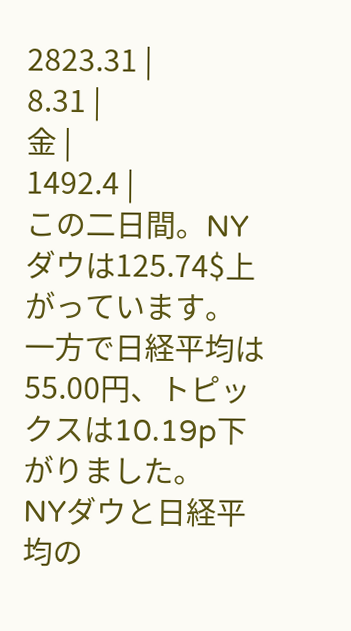2823.31 |
8.31 |
金 |
1492.4 |
この二日間。NYダウは125.74$上がっています。
一方で日経平均は55.00円、トピックスは10.19p下がりました。
NYダウと日経平均の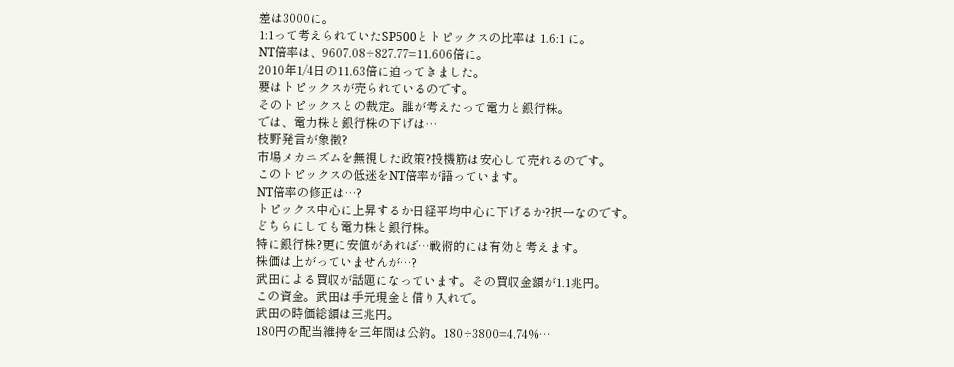差は3000に。
1:1って考えられていたSP500とトピックスの比率は 1.6:1 に。
NT倍率は、9607.08÷827.77=11.606倍に。
2010年1/4日の11.63倍に迫ってきました。
要はトピックスが売られているのです。
そのトピックスとの裁定。誰が考えたって電力と銀行株。
では、電力株と銀行株の下げは…
枝野発言が象徴?
市場メカニズムを無視した政策?投機筋は安心して売れるのです。
このトピックスの低迷をNT倍率が語っています。
NT倍率の修正は…?
トピックス中心に上昇するか日経平均中心に下げるか?択一なのです。
どちらにしても電力株と銀行株。
特に銀行株?更に安値があれば…戦術的には有効と考えます。
株価は上がっていませんが…?
武田による買収が話題になっています。その買収金額が1.1兆円。
この資金。武田は手元現金と借り入れで。
武田の時価総額は三兆円。
180円の配当維持を三年間は公約。180÷3800=4.74%…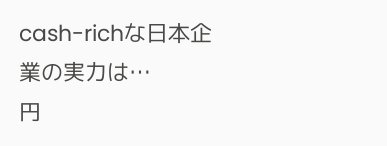cash-richな日本企業の実力は…
円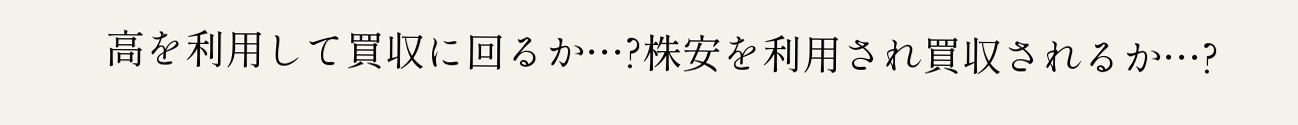高を利用して買収に回るか…?株安を利用され買収されるか…?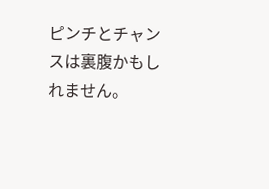ピンチとチャンスは裏腹かもしれません。